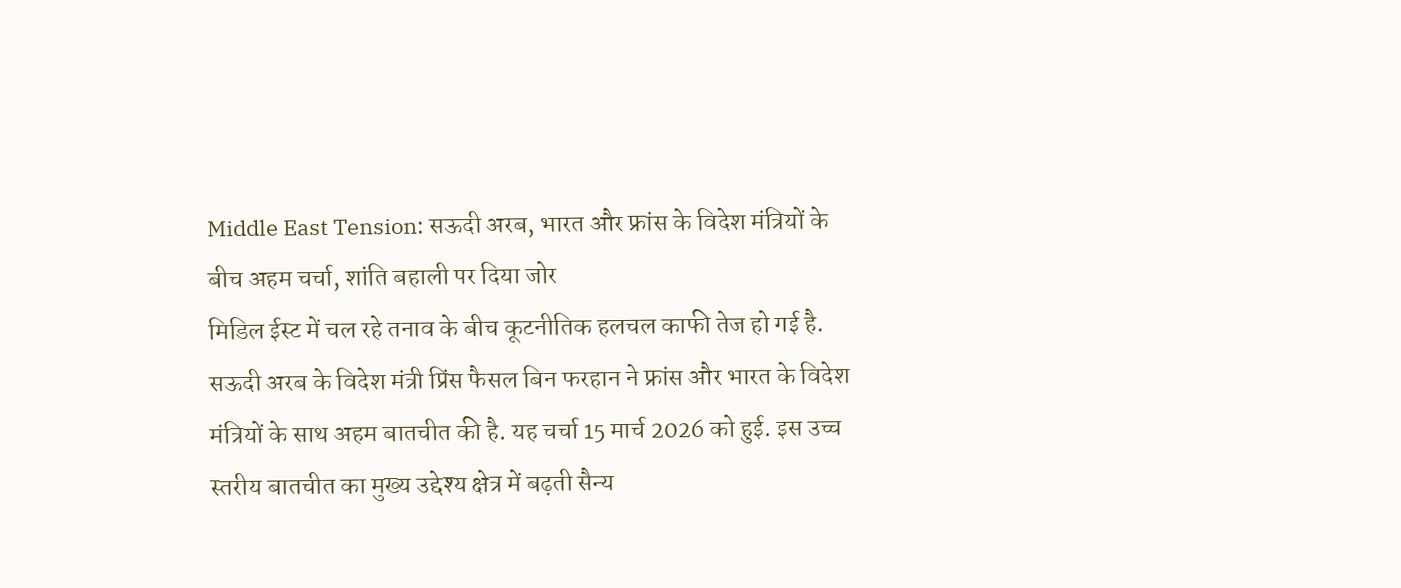Middle East Tension: सऊदी अरब, भारत और फ्रांस के विदेश मंत्रियों के बीच अहम चर्चा, शांति बहाली पर दिया जोर
मिडिल ईस्ट में चल रहे तनाव के बीच कूटनीतिक हलचल काफी तेज हो गई है. सऊदी अरब के विदेश मंत्री प्रिंस फैसल बिन फरहान ने फ्रांस और भारत के विदेश मंत्रियों के साथ अहम बातचीत की है. यह चर्चा 15 मार्च 2026 को हुई. इस उच्च स्तरीय बातचीत का मुख्य उद्देश्य क्षेत्र में बढ़ती सैन्य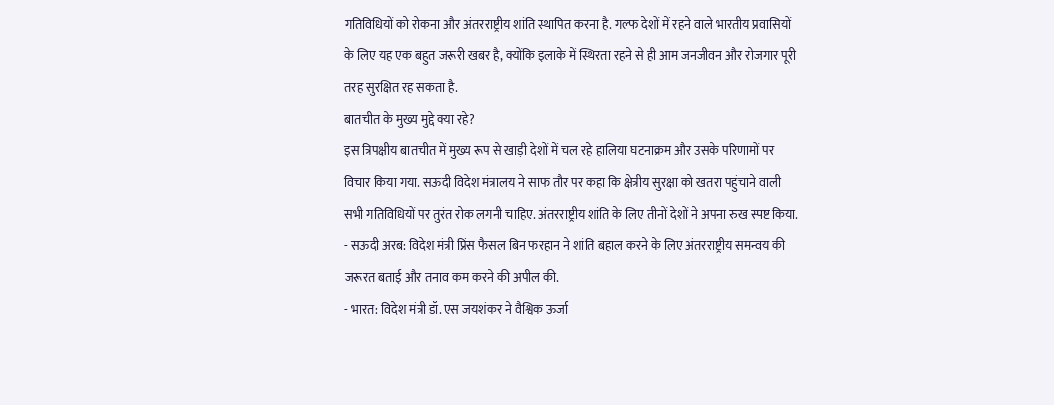गतिविधियों को रोकना और अंतरराष्ट्रीय शांति स्थापित करना है. गल्फ देशों में रहने वाले भारतीय प्रवासियों के लिए यह एक बहुत जरूरी खबर है, क्योंकि इलाके में स्थिरता रहने से ही आम जनजीवन और रोजगार पूरी तरह सुरक्षित रह सकता है.
बातचीत के मुख्य मुद्दे क्या रहे?
इस त्रिपक्षीय बातचीत में मुख्य रूप से खाड़ी देशों में चल रहे हालिया घटनाक्रम और उसके परिणामों पर विचार किया गया. सऊदी विदेश मंत्रालय ने साफ तौर पर कहा कि क्षेत्रीय सुरक्षा को खतरा पहुंचाने वाली सभी गतिविधियों पर तुरंत रोक लगनी चाहिए. अंतरराष्ट्रीय शांति के लिए तीनों देशों ने अपना रुख स्पष्ट किया.
- सऊदी अरब: विदेश मंत्री प्रिंस फैसल बिन फरहान ने शांति बहाल करने के लिए अंतरराष्ट्रीय समन्वय की जरूरत बताई और तनाव कम करने की अपील की.
- भारत: विदेश मंत्री डॉ. एस जयशंकर ने वैश्विक ऊर्जा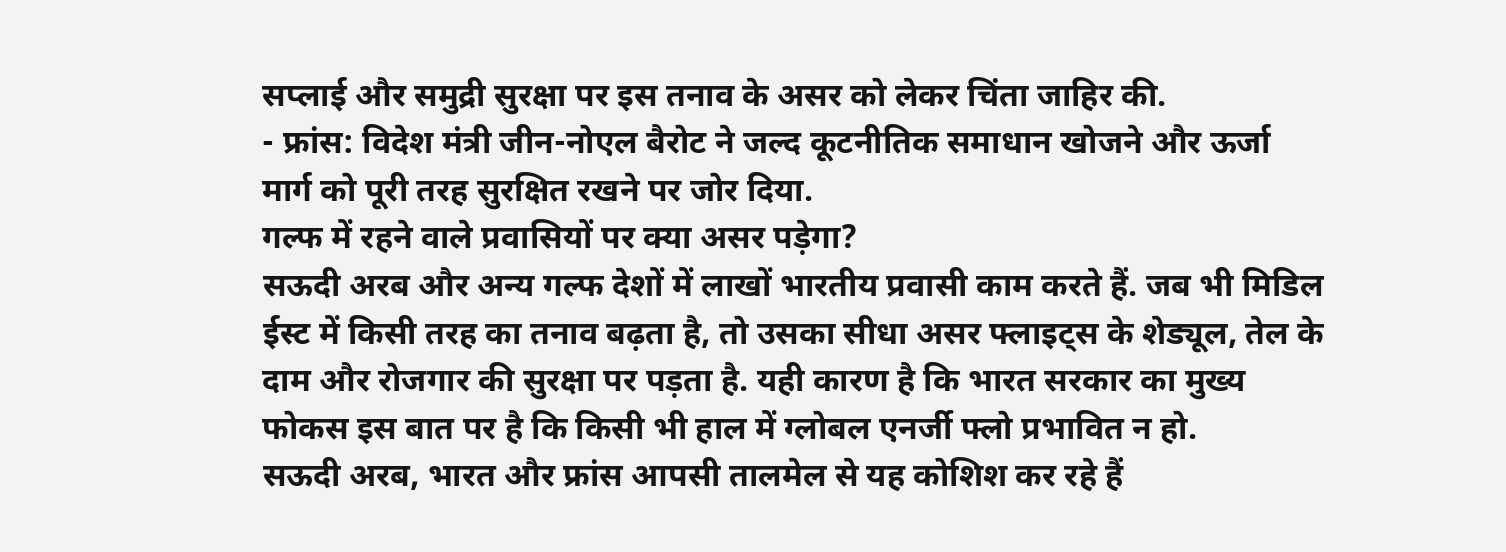सप्लाई और समुद्री सुरक्षा पर इस तनाव के असर को लेकर चिंता जाहिर की.
- फ्रांस: विदेश मंत्री जीन-नोएल बैरोट ने जल्द कूटनीतिक समाधान खोजने और ऊर्जा मार्ग को पूरी तरह सुरक्षित रखने पर जोर दिया.
गल्फ में रहने वाले प्रवासियों पर क्या असर पड़ेगा?
सऊदी अरब और अन्य गल्फ देशों में लाखों भारतीय प्रवासी काम करते हैं. जब भी मिडिल ईस्ट में किसी तरह का तनाव बढ़ता है, तो उसका सीधा असर फ्लाइट्स के शेड्यूल, तेल के दाम और रोजगार की सुरक्षा पर पड़ता है. यही कारण है कि भारत सरकार का मुख्य फोकस इस बात पर है कि किसी भी हाल में ग्लोबल एनर्जी फ्लो प्रभावित न हो.
सऊदी अरब, भारत और फ्रांस आपसी तालमेल से यह कोशिश कर रहे हैं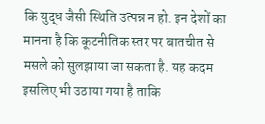कि युद्ध जैसी स्थिति उत्पन्न न हो. इन देशों का मानना है कि कूटनीतिक स्तर पर बातचीत से मसले को सुलझाया जा सकता है. यह कदम इसलिए भी उठाया गया है ताकि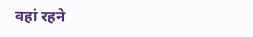वहां रहने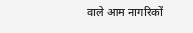वाले आम नागरिकों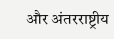और अंतरराष्ट्रीय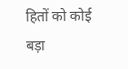हितों को कोई बड़ा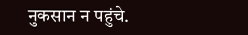नुकसान न पहुंचे.